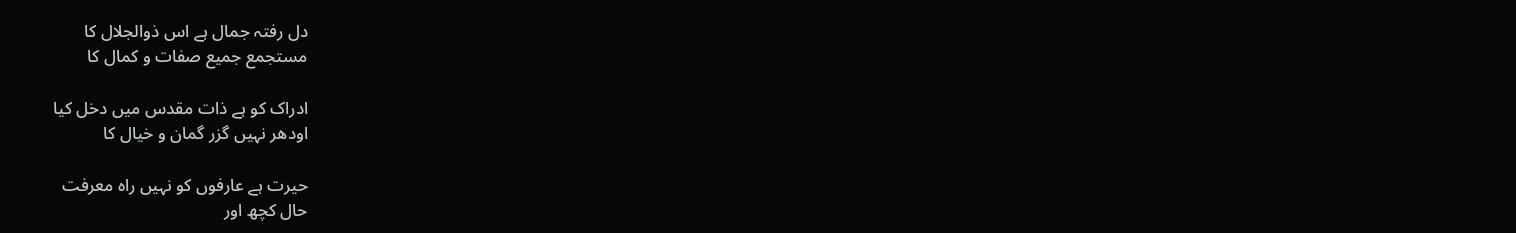دل رفتہ جمال ہے اس ذوالجلال کا
مستجمع جمیع صفات و کمال کا

ادراک کو ہے ذات مقدس میں دخل کیا
اودھر نہیں گزر گمان و خیال کا

حیرت ہے عارفوں کو نہیں راہ معرفت
حال کچھ اور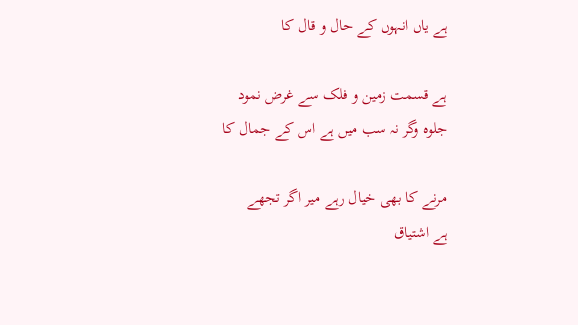ہے یاں انہوں کے حال و قال کا

ہے قسمت زمین و فلک سے غرض نمود
جلوہ وگر نہ سب میں ہے اس کے جمال کا

مرنے کا بھی خیال رہے میر اگر تجھے
ہے اشتیاق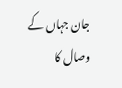جان جہاں کے وصال کا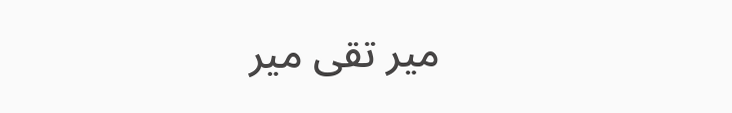میر تقی میر